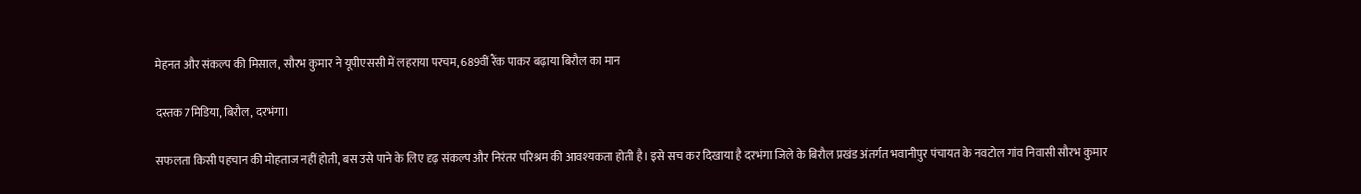मेहनत और संकल्प की मिसाल, सौरभ कुमार ने यूपीएससी में लहराया परचम, 689वीं रैंक पाकर बढ़ाया बिरौल का मान

दस्तक7मिडिया, बिरौल, दरभंगा।

सफलता किसी पहचान की मोहताज नहीं होती, बस उसे पाने के लिए दृढ़ संकल्प और निरंतर परिश्रम की आवश्यकता होती है। इसे सच कर दिखाया है दरभंगा जिले के बिरौल प्रखंड अंतर्गत भवानीपुर पंचायत के नवटोल गांव निवासी सौरभ कुमार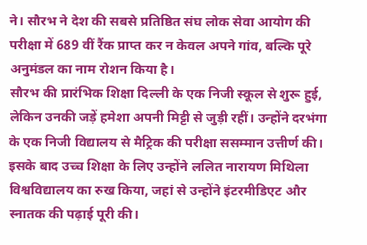ने। सौरभ ने देश की सबसे प्रतिष्ठित संघ लोक सेवा आयोग की परीक्षा में 689 वीं रैंक प्राप्त कर न केवल अपने गांव, बल्कि पूरे अनुमंडल का नाम रोशन किया है।
सौरभ की प्रारंभिक शिक्षा दिल्ली के एक निजी स्कूल से शुरू हुई, लेकिन उनकी जड़ें हमेशा अपनी मिट्टी से जुड़ी रहीं। उन्होंने दरभंगा के एक निजी विद्यालय से मैट्रिक की परीक्षा ससम्मान उत्तीर्ण की। इसके बाद उच्च शिक्षा के लिए उन्होंने ललित नारायण मिथिला विश्वविद्यालय का रुख किया, जहां से उन्होंने इंटरमीडिएट और स्नातक की पढ़ाई पूरी की।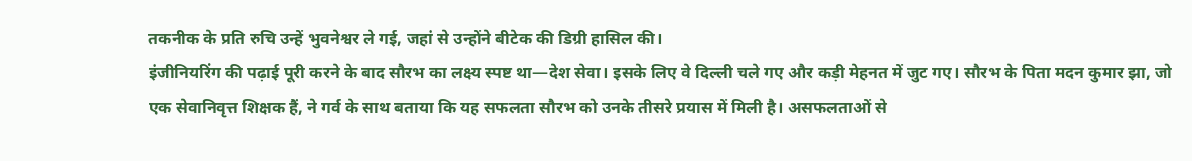तकनीक के प्रति रुचि उन्हें भुवनेश्वर ले गई, जहां से उन्होंने बीटेक की डिग्री हासिल की।
इंजीनियरिंग की पढ़ाई पूरी करने के बाद सौरभ का लक्ष्य स्पष्ट था—देश सेवा। इसके लिए वे दिल्ली चले गए और कड़ी मेहनत में जुट गए। सौरभ के पिता मदन कुमार झा, जो एक सेवानिवृत्त शिक्षक हैं, ने गर्व के साथ बताया कि यह सफलता सौरभ को उनके तीसरे प्रयास में मिली है। असफलताओं से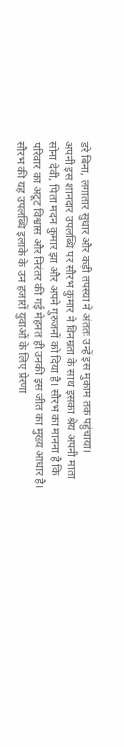डरे बिना, लगातार सुधार और कड़ी तपस्या ने अंततः उन्हें इस मुकाम तक पहुंचाया।
अपनी इस शानदार उपलब्धि पर सौरभ कुमार ने विनम्रता के साथ इसका श्रेय अपनी माता सोना देवी, पिता मदन कुमार झा और अपने गुरुजनों को दिया है। सौरभ का मानना है कि परिवार का अटूट विश्वास और निरंतर की गई मेहनत ही उनकी इस जीत का मुख्य आधार है। सौरभ की यह उपलब्धि इलाके के उन हजारों युवाओं के लिए प्रेरणा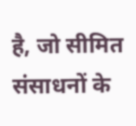है, जो सीमित संसाधनों के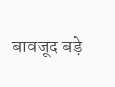बावजूद बड़े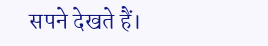सपने देखते हैं।